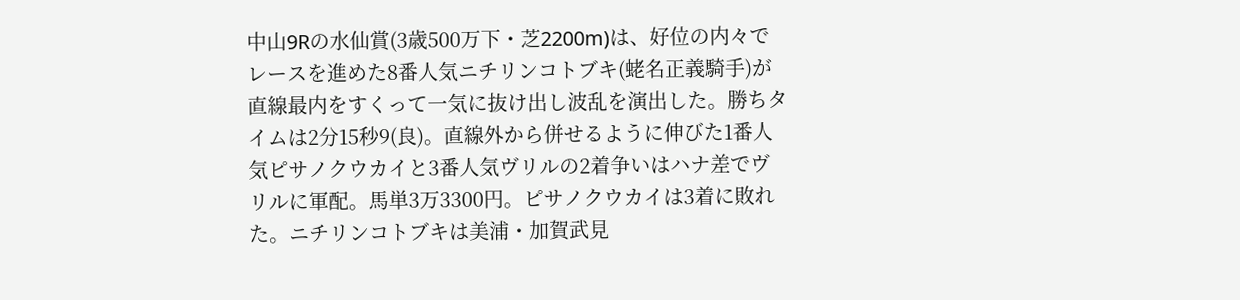中山9Rの水仙賞(3歳500万下・芝2200m)は、好位の内々でレースを進めた8番人気ニチリンコトブキ(蛯名正義騎手)が直線最内をすくって一気に抜け出し波乱を演出した。勝ちタイムは2分15秒9(良)。直線外から併せるように伸びた1番人気ピサノクウカイと3番人気ヴリルの2着争いはハナ差でヴリルに軍配。馬単3万3300円。ピサノクウカイは3着に敗れた。ニチリンコトブキは美浦・加賀武見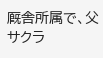厩舎所属で、父サクラ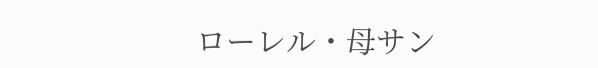ローレル・母サン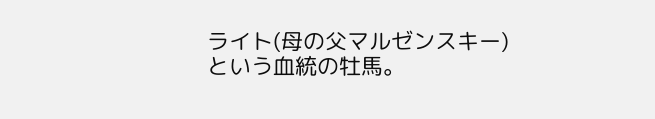ライト(母の父マルゼンスキー)という血統の牡馬。